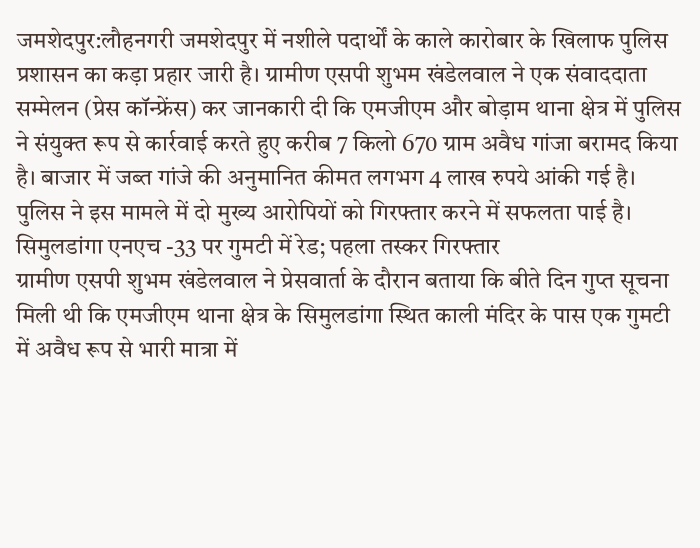जमशेदपुर:लौहनगरी जमशेदपुर में नशीले पदार्थों के काले कारोबार के खिलाफ पुलिस प्रशासन का कड़ा प्रहार जारी है। ग्रामीण एसपी शुभम खंडेलवाल ने एक संवाददाता सम्मेलन (प्रेस कॉन्फ्रेंस) कर जानकारी दी कि एमजीएम और बोड़ाम थाना क्षेत्र में पुलिस ने संयुक्त रूप से कार्रवाई करते हुए करीब 7 किलो 670 ग्राम अवैध गांजा बरामद किया है। बाजार में जब्त गांजे की अनुमानित कीमत लगभग 4 लाख रुपये आंकी गई है। पुलिस ने इस मामले में दो मुख्य आरोपियों को गिरफ्तार करने में सफलता पाई है।
सिमुलडांगा एनएच -33 पर गुमटी में रेड; पहला तस्कर गिरफ्तार
ग्रामीण एसपी शुभम खंडेलवाल ने प्रेसवार्ता के दौरान बताया कि बीते दिन गुप्त सूचना मिली थी कि एमजीएम थाना क्षेत्र के सिमुलडांगा स्थित काली मंदिर के पास एक गुमटी में अवैध रूप से भारी मात्रा में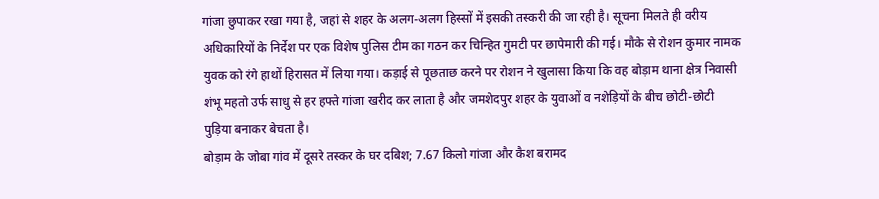गांजा छुपाकर रखा गया है, जहां से शहर के अलग-अलग हिस्सों में इसकी तस्करी की जा रही है। सूचना मिलते ही वरीय अधिकारियों के निर्देश पर एक विशेष पुलिस टीम का गठन कर चिन्हित गुमटी पर छापेमारी की गई। मौके से रोशन कुमार नामक युवक को रंगे हाथों हिरासत में लिया गया। कड़ाई से पूछताछ करने पर रोशन ने खुलासा किया कि वह बोड़ाम थाना क्षेत्र निवासी शंभू महतो उर्फ साधु से हर हफ्ते गांजा खरीद कर लाता है और जमशेदपुर शहर के युवाओं व नशेड़ियों के बीच छोटी-छोटी पुड़िया बनाकर बेचता है।
बोड़ाम के जोबा गांव में दूसरे तस्कर के घर दबिश; 7.67 किलो गांजा और कैश बरामद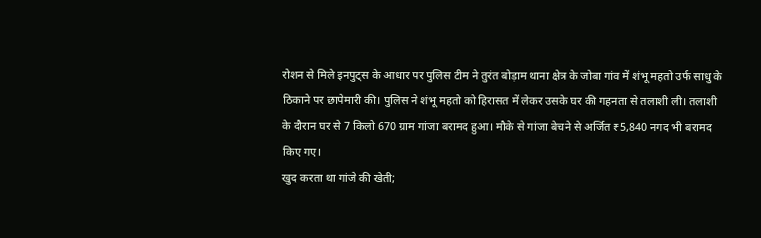रोशन से मिले इनपुट्स के आधार पर पुलिस टीम ने तुरंत बोड़ाम थाना क्षेत्र के जोबा गांव में शंभू महतो उर्फ साधु के ठिकाने पर छापेमारी की। पुलिस ने शंभू महतो को हिरासत में लेकर उसके घर की गहनता से तलाशी ली। तलाशी के दौरान घर से 7 किलो 670 ग्राम गांजा बरामद हुआ। मौके से गांजा बेचने से अर्जित ₹5,840 नगद भी बरामद किए गए।
खुद करता था गांजे की खेती;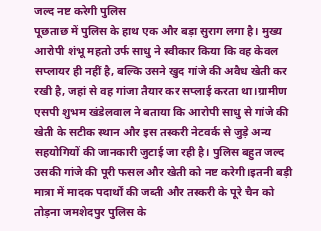जल्द नष्ट करेगी पुलिस
पूछताछ में पुलिस के हाथ एक और बड़ा सुराग लगा है। मुख्य आरोपी शंभू महतो उर्फ साधु ने स्वीकार किया कि वह केवल सप्लायर ही नहीं है, बल्कि उसने खुद गांजे की अवैध खेती कर रखी है, जहां से वह गांजा तैयार कर सप्लाई करता था।ग्रामीण एसपी शुभम खंडेलवाल ने बताया कि आरोपी साधु से गांजे की खेती के सटीक स्थान और इस तस्करी नेटवर्क से जुड़े अन्य सहयोगियों की जानकारी जुटाई जा रही है। पुलिस बहुत जल्द उसकी गांजे की पूरी फसल और खेती को नष्ट करेगी।इतनी बड़ी मात्रा में मादक पदार्थों की जब्ती और तस्करी के पूरे चैन को तोड़ना जमशेदपुर पुलिस के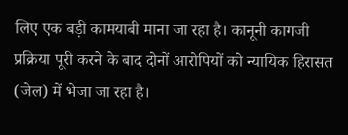लिए एक बड़ी कामयाबी माना जा रहा है। कानूनी कागजी प्रक्रिया पूरी करने के बाद दोनों आरोपियों को न्यायिक हिरासत (जेल) में भेजा जा रहा है।